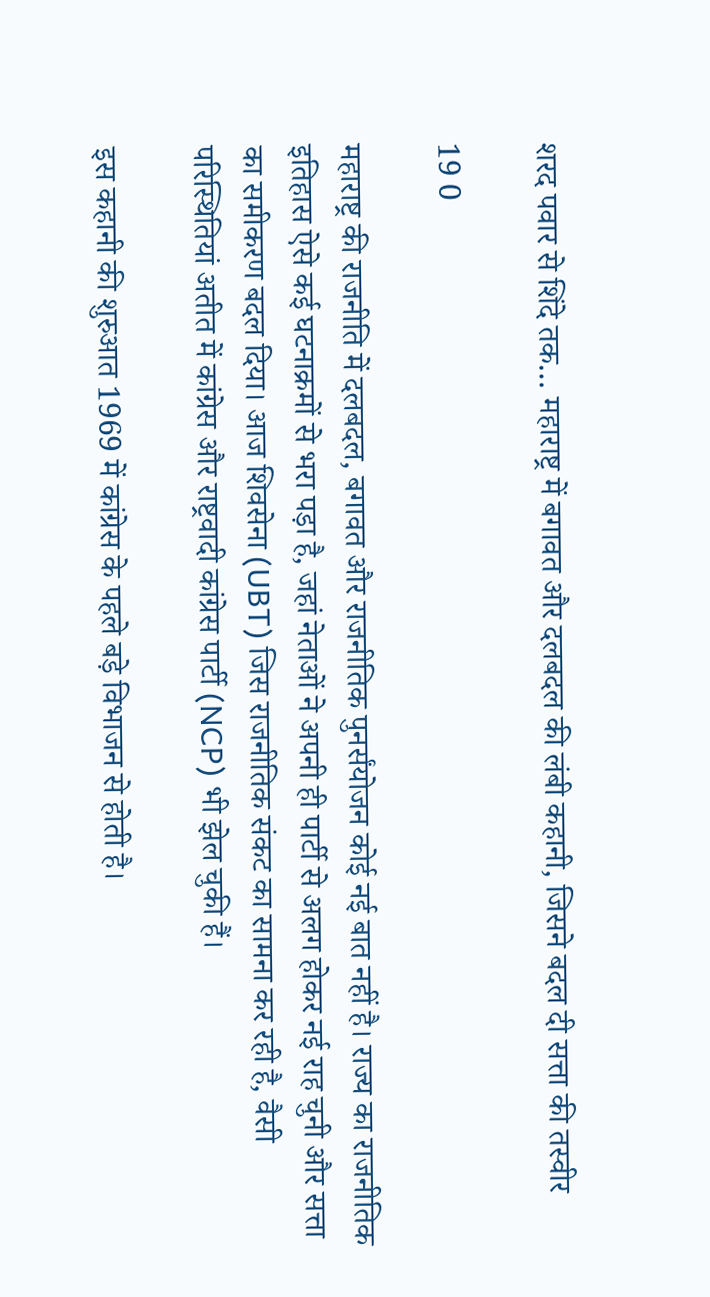शरद पवार से शिंदे तक… महाराष्ट्र में बगावत और दलबदल की लंबी कहानी, जिसने बदल दी सत्ता की तस्वीर

19 0

महाराष्ट्र की राजनीति में दलबदल, बगावत और राजनीतिक पुनर्संयोजन कोई नई बात नहीं है। राज्य का राजनीतिक इतिहास ऐसे कई घटनाक्रमों से भरा पड़ा है, जहां नेताओं ने अपनी ही पार्टी से अलग होकर नई राह चुनी और सत्ता का समीकरण बदल दिया। आज शिवसेना (UBT) जिस राजनीतिक संकट का सामना कर रही है, वैसी परिस्थितियां अतीत में कांग्रेस और राष्ट्रवादी कांग्रेस पार्टी (NCP) भी झेल चुकी हैं।

इस कहानी की शुरुआत 1969 में कांग्रेस के पहले बड़े विभाजन से होती है।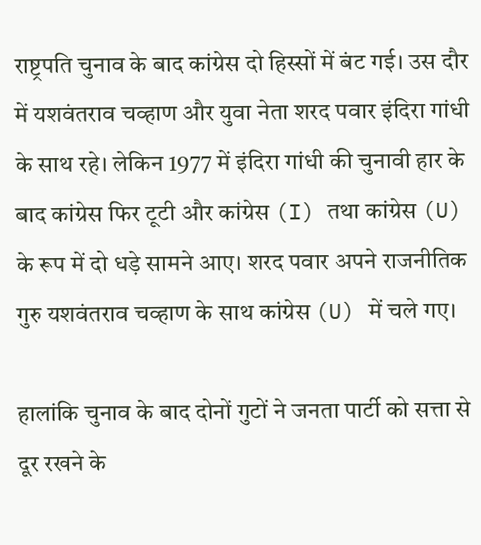राष्ट्रपति चुनाव के बाद कांग्रेस दो हिस्सों में बंट गई। उस दौर में यशवंतराव चव्हाण और युवा नेता शरद पवार इंदिरा गांधी के साथ रहे। लेकिन 1977 में इंदिरा गांधी की चुनावी हार के बाद कांग्रेस फिर टूटी और कांग्रेस (I) तथा कांग्रेस (U) के रूप में दो धड़े सामने आए। शरद पवार अपने राजनीतिक गुरु यशवंतराव चव्हाण के साथ कांग्रेस (U) में चले गए।

हालांकि चुनाव के बाद दोनों गुटों ने जनता पार्टी को सत्ता से दूर रखने के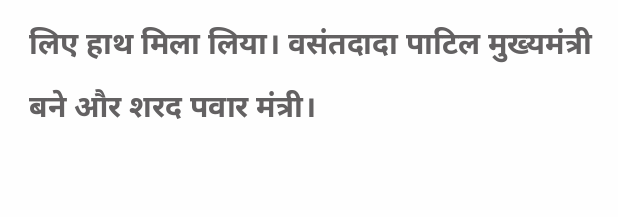लिए हाथ मिला लिया। वसंतदादा पाटिल मुख्यमंत्री बने और शरद पवार मंत्री।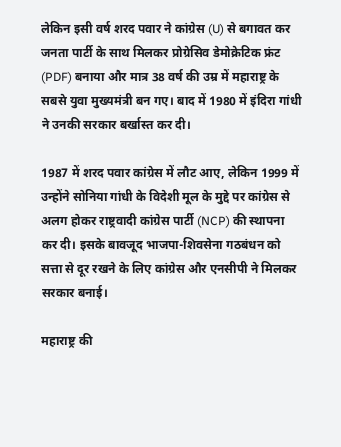लेकिन इसी वर्ष शरद पवार ने कांग्रेस (U) से बगावत कर जनता पार्टी के साथ मिलकर प्रोग्रेसिव डेमोक्रेटिक फ्रंट (PDF) बनाया और मात्र 38 वर्ष की उम्र में महाराष्ट्र के सबसे युवा मुख्यमंत्री बन गए। बाद में 1980 में इंदिरा गांधी ने उनकी सरकार बर्खास्त कर दी।

1987 में शरद पवार कांग्रेस में लौट आए, लेकिन 1999 में उन्होंने सोनिया गांधी के विदेशी मूल के मुद्दे पर कांग्रेस से अलग होकर राष्ट्रवादी कांग्रेस पार्टी (NCP) की स्थापना कर दी। इसके बावजूद भाजपा-शिवसेना गठबंधन को सत्ता से दूर रखने के लिए कांग्रेस और एनसीपी ने मिलकर सरकार बनाई।

महाराष्ट्र की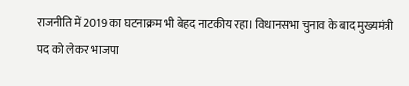राजनीति में 2019 का घटनाक्रम भी बेहद नाटकीय रहा। विधानसभा चुनाव के बाद मुख्यमंत्री पद को लेकर भाजपा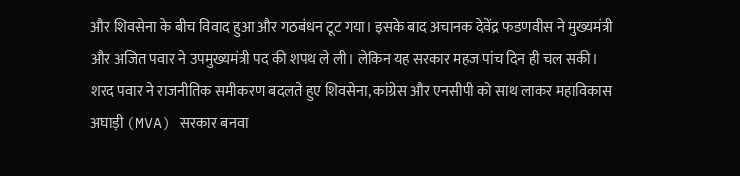और शिवसेना के बीच विवाद हुआ और गठबंधन टूट गया। इसके बाद अचानक देवेंद्र फडणवीस ने मुख्यमंत्री और अजित पवार ने उपमुख्यमंत्री पद की शपथ ले ली। लेकिन यह सरकार महज पांच दिन ही चल सकी। शरद पवार ने राजनीतिक समीकरण बदलते हुए शिवसेना, कांग्रेस और एनसीपी को साथ लाकर महाविकास अघाड़ी (MVA) सरकार बनवा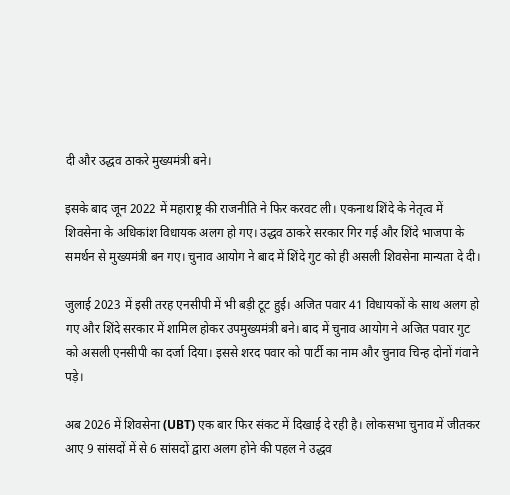दी और उद्धव ठाकरे मुख्यमंत्री बने।

इसके बाद जून 2022 में महाराष्ट्र की राजनीति ने फिर करवट ली। एकनाथ शिंदे के नेतृत्व में शिवसेना के अधिकांश विधायक अलग हो गए। उद्धव ठाकरे सरकार गिर गई और शिंदे भाजपा के समर्थन से मुख्यमंत्री बन गए। चुनाव आयोग ने बाद में शिंदे गुट को ही असली शिवसेना मान्यता दे दी।

जुलाई 2023 में इसी तरह एनसीपी में भी बड़ी टूट हुई। अजित पवार 41 विधायकों के साथ अलग हो गए और शिंदे सरकार में शामिल होकर उपमुख्यमंत्री बने। बाद में चुनाव आयोग ने अजित पवार गुट को असली एनसीपी का दर्जा दिया। इससे शरद पवार को पार्टी का नाम और चुनाव चिन्ह दोनों गंवाने पड़े।

अब 2026 में शिवसेना (UBT) एक बार फिर संकट में दिखाई दे रही है। लोकसभा चुनाव में जीतकर आए 9 सांसदों में से 6 सांसदों द्वारा अलग होने की पहल ने उद्धव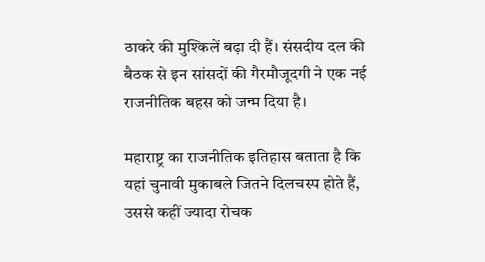ठाकरे की मुश्किलें बढ़ा दी हैं। संसदीय दल की बैठक से इन सांसदों की गैरमौजूदगी ने एक नई राजनीतिक बहस को जन्म दिया है।

महाराष्ट्र का राजनीतिक इतिहास बताता है कि यहां चुनावी मुकाबले जितने दिलचस्प होते हैं, उससे कहीं ज्यादा रोचक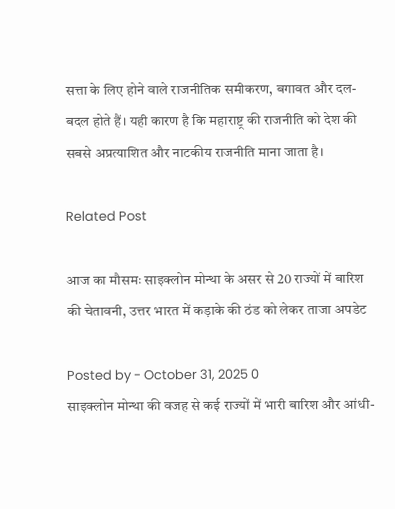सत्ता के लिए होने वाले राजनीतिक समीकरण, बगावत और दल-बदल होते हैं। यही कारण है कि महाराष्ट्र की राजनीति को देश की सबसे अप्रत्याशित और नाटकीय राजनीति माना जाता है।

Related Post

आज का मौसमः साइक्लोन मोन्था के असर से 20 राज्यों में बारिश की चेतावनी, उत्तर भारत में कड़ाके की ठंड को लेकर ताजा अपडेट

Posted by - October 31, 2025 0
साइक्लोन मोन्था की वजह से कई राज्यों में भारी बारिश और आंधी-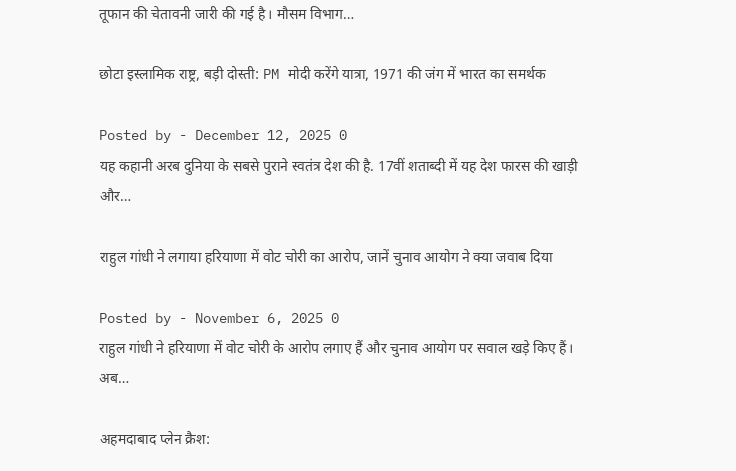तूफान की चेतावनी जारी की गई है। मौसम विभाग…

छोटा इस्लामिक राष्ट्र, बड़ी दोस्ती: PM मोदी करेंगे यात्रा, 1971 की जंग में भारत का समर्थक

Posted by - December 12, 2025 0
यह कहानी अरब दुनिया के सबसे पुराने स्वतंत्र देश की है. 17वीं शताब्दी में यह देश फारस की खाड़ी और…

राहुल गांधी ने लगाया हरियाणा में वोट चोरी का आरोप, जानें चुनाव आयोग ने क्या जवाब दिया

Posted by - November 6, 2025 0
राहुल गांधी ने हरियाणा में वोट चोरी के आरोप लगाए हैं और चुनाव आयोग पर सवाल खड़े किए हैं। अब…

अहमदाबाद प्लेन क्रैश: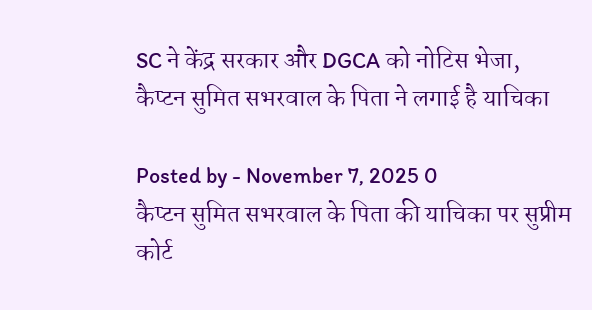SC ने केंद्र सरकार और DGCA को नोटिस भेजा, कैप्टन सुमित सभरवाल के पिता ने लगाई है याचिका

Posted by - November 7, 2025 0
कैप्टन सुमित सभरवाल के पिता की याचिका पर सुप्रीम कोर्ट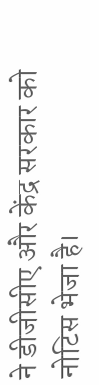ने डीजीसीए और केंद्र सरकार को नोटिस भेजा है।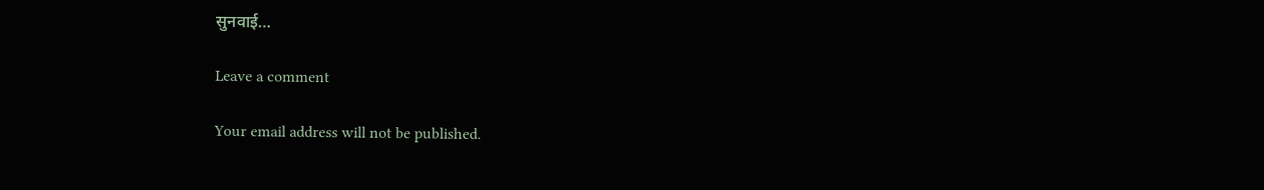सुनवाई…

Leave a comment

Your email address will not be published.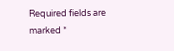Required fields are marked *